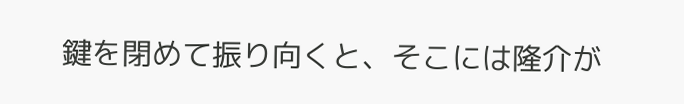鍵を閉めて振り向くと、そこには隆介が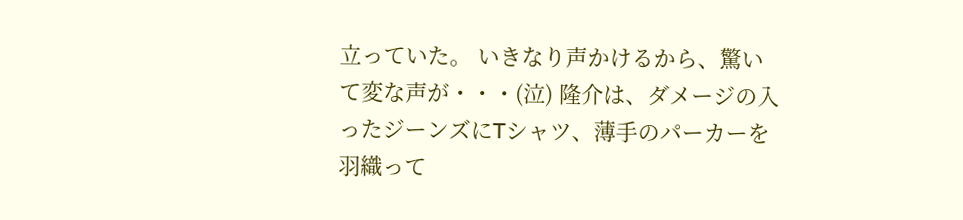立っていた。 いきなり声かけるから、驚いて変な声が・・・(泣) 隆介は、ダメージの入ったジーンズにTシャツ、薄手のパーカーを羽織って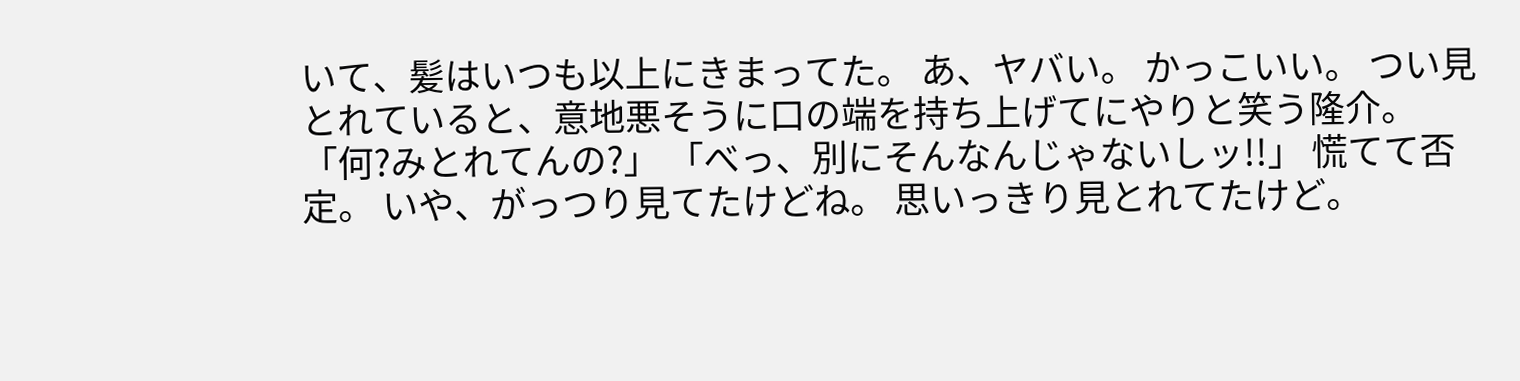いて、髪はいつも以上にきまってた。 あ、ヤバい。 かっこいい。 つい見とれていると、意地悪そうに口の端を持ち上げてにやりと笑う隆介。 「何?みとれてんの?」 「べっ、別にそんなんじゃないしッ!!」 慌てて否定。 いや、がっつり見てたけどね。 思いっきり見とれてたけど。